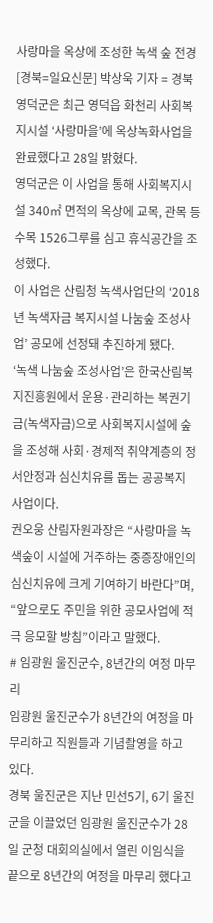사랑마을 옥상에 조성한 녹색 숲 전경
[경북=일요신문] 박상욱 기자 = 경북 영덕군은 최근 영덕읍 화천리 사회복지시설 ‘사랑마을’에 옥상녹화사업을 완료했다고 28일 밝혔다.
영덕군은 이 사업을 통해 사회복지시설 340㎡ 면적의 옥상에 교목, 관목 등 수목 1526그루를 심고 휴식공간을 조성했다.
이 사업은 산림청 녹색사업단의 ‘2018년 녹색자금 복지시설 나눔숲 조성사업’ 공모에 선정돼 추진하게 됐다.
‘녹색 나눔숲 조성사업’은 한국산림복지진흥원에서 운용·관리하는 복권기금(녹색자금)으로 사회복지시설에 숲을 조성해 사회·경제적 취약계층의 정서안정과 심신치유를 돕는 공공복지 사업이다.
권오웅 산림자원과장은 “사랑마을 녹색숲이 시설에 거주하는 중증장애인의 심신치유에 크게 기여하기 바란다”며, “앞으로도 주민을 위한 공모사업에 적극 응모할 방침”이라고 말했다.
# 임광원 울진군수, 8년간의 여정 마무리
임광원 울진군수가 8년간의 여정을 마무리하고 직원들과 기념촬영을 하고 있다.
경북 울진군은 지난 민선5기, 6기 울진군을 이끌었던 임광원 울진군수가 28일 군청 대회의실에서 열린 이임식을 끝으로 8년간의 여정을 마무리 했다고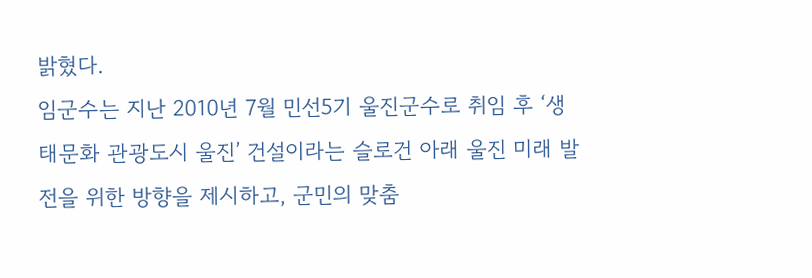밝혔다.
임군수는 지난 2010년 7월 민선5기 울진군수로 취임 후 ‘생태문화 관광도시 울진’ 건설이라는 슬로건 아래 울진 미래 발전을 위한 방향을 제시하고, 군민의 맞춤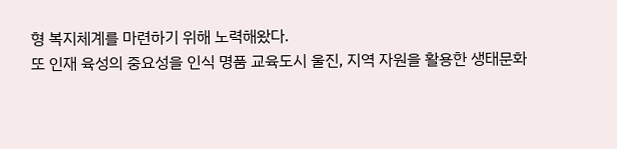형 복지체계를 마련하기 위해 노력해왔다.
또 인재 육성의 중요성을 인식 명품 교육도시 울진, 지역 자원을 활용한 생태문화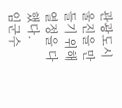관광도시 울진을 만들기 위해 열정을 다했다.
임군수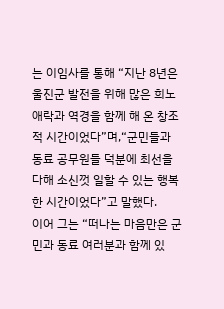는 이임사를 통해 “지난 8년은 울진군 발전을 위해 많은 희노애락과 역경을 함께 해 온 창조적 시간이었다”며,“군민들과 동료 공무원들 덕분에 최선을 다해 소신껏 일할 수 있는 행복한 시간이었다”고 말했다.
이어 그는 “떠나는 마음만은 군민과 동료 여러분과 함께 있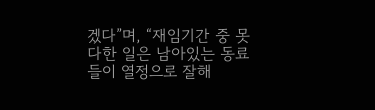겠다”며, “재임기간 중 못 다한 일은 남아있는 동료들이 열정으로 잘해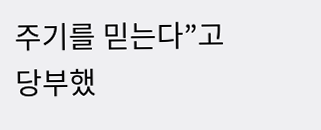주기를 믿는다”고 당부했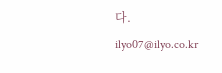다.
ilyo07@ilyo.co.kr